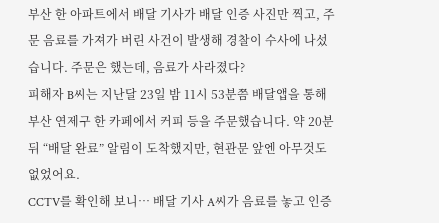부산 한 아파트에서 배달 기사가 배달 인증 사진만 찍고, 주문 음료를 가져가 버린 사건이 발생해 경찰이 수사에 나섰습니다. 주문은 했는데, 음료가 사라졌다?
피해자 B씨는 지난달 23일 밤 11시 53분쯤 배달앱을 통해 부산 연제구 한 카페에서 커피 등을 주문했습니다. 약 20분 뒤 “배달 완료” 알림이 도착했지만, 현관문 앞엔 아무것도 없었어요.
CCTV를 확인해 보니… 배달 기사 A씨가 음료를 놓고 인증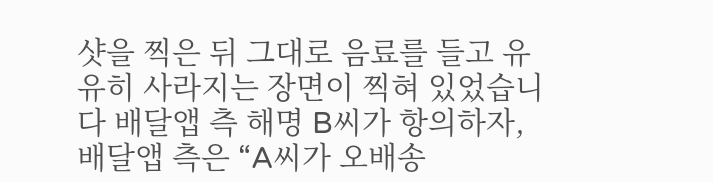샷을 찍은 뒤 그대로 음료를 들고 유유히 사라지는 장면이 찍혀 있었습니다 배달앱 측 해명 B씨가 항의하자, 배달앱 측은 “A씨가 오배송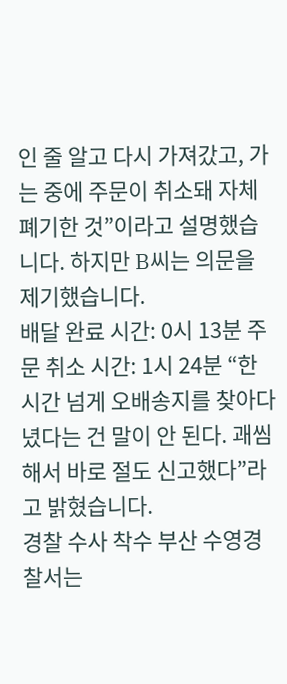인 줄 알고 다시 가져갔고, 가는 중에 주문이 취소돼 자체 폐기한 것”이라고 설명했습니다. 하지만 B씨는 의문을 제기했습니다.
배달 완료 시간: 0시 13분 주문 취소 시간: 1시 24분 “한 시간 넘게 오배송지를 찾아다녔다는 건 말이 안 된다. 괘씸해서 바로 절도 신고했다”라고 밝혔습니다.
경찰 수사 착수 부산 수영경찰서는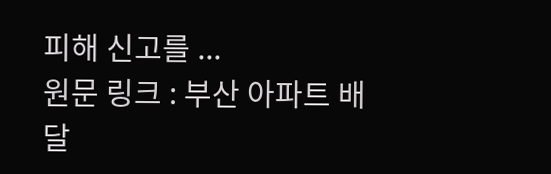피해 신고를 ...
원문 링크 : 부산 아파트 배달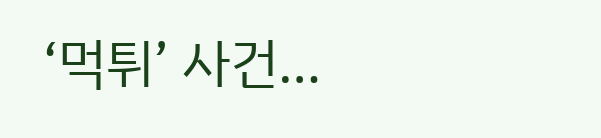‘먹튀’ 사건…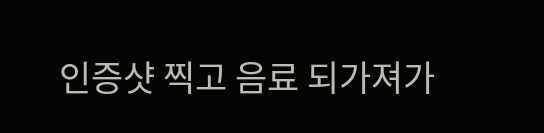인증샷 찍고 음료 되가져가